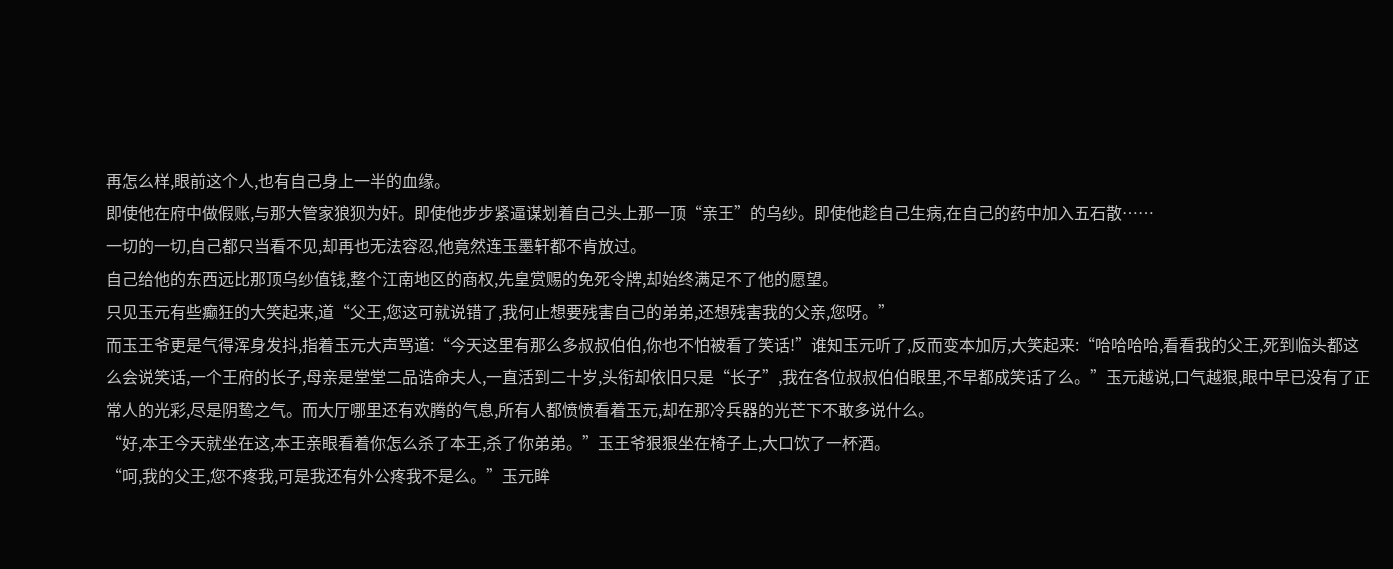再怎么样,眼前这个人,也有自己身上一半的血缘。
即使他在府中做假账,与那大管家狼狈为奸。即使他步步紧逼谋划着自己头上那一顶“亲王”的乌纱。即使他趁自己生病,在自己的药中加入五石散……
一切的一切,自己都只当看不见,却再也无法容忍,他竟然连玉墨轩都不肯放过。
自己给他的东西远比那顶乌纱值钱,整个江南地区的商权,先皇赏赐的免死令牌,却始终满足不了他的愿望。
只见玉元有些癫狂的大笑起来,道“父王,您这可就说错了,我何止想要残害自己的弟弟,还想残害我的父亲,您呀。”
而玉王爷更是气得浑身发抖,指着玉元大声骂道:“今天这里有那么多叔叔伯伯,你也不怕被看了笑话!”谁知玉元听了,反而变本加厉,大笑起来:“哈哈哈哈,看看我的父王,死到临头都这么会说笑话,一个王府的长子,母亲是堂堂二品诰命夫人,一直活到二十岁,头衔却依旧只是“长子”,我在各位叔叔伯伯眼里,不早都成笑话了么。”玉元越说,口气越狠,眼中早已没有了正常人的光彩,尽是阴鸷之气。而大厅哪里还有欢腾的气息,所有人都愤愤看着玉元,却在那冷兵器的光芒下不敢多说什么。
“好,本王今天就坐在这,本王亲眼看着你怎么杀了本王,杀了你弟弟。”玉王爷狠狠坐在椅子上,大口饮了一杯酒。
“呵,我的父王,您不疼我,可是我还有外公疼我不是么。”玉元眸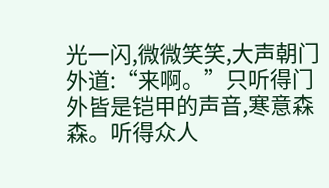光一闪,微微笑笑,大声朝门外道:“来啊。”只听得门外皆是铠甲的声音,寒意森森。听得众人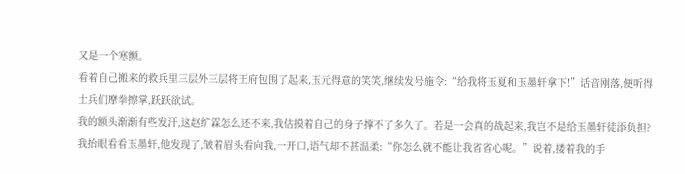又是一个寒颤。
看着自己搬来的救兵里三层外三层将王府包围了起来,玉元得意的笑笑,继续发号施令:“给我将玉夏和玉墨轩拿下!”话音刚落,便听得士兵们摩拳擦掌,跃跃欲试。
我的额头渐渐有些发汗,这赵纩霖怎么还不来,我估摸着自己的身子撑不了多久了。若是一会真的战起来,我岂不是给玉墨轩徒添负担?
我抬眼看看玉墨轩,他发现了,皱着眉头看向我,一开口,语气却不甚温柔:“你怎么就不能让我省省心呢。”说着,搂着我的手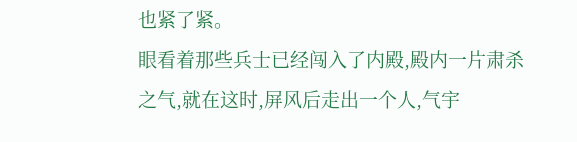也紧了紧。
眼看着那些兵士已经闯入了内殿,殿内一片肃杀之气,就在这时,屏风后走出一个人,气宇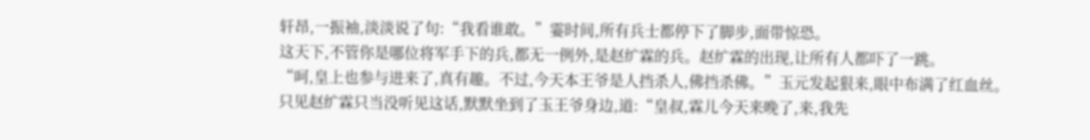轩昂,一振袖,淡淡说了句:“我看谁敢。”霎时间,所有兵士都停下了脚步,面带惊恐。
这天下,不管你是哪位将军手下的兵,都无一例外,是赵纩霖的兵。赵纩霖的出现,让所有人都吓了一跳。
“呵,皇上也参与进来了,真有趣。不过,今天本王爷是人挡杀人,佛挡杀佛。”玉元发起狠来,眼中布满了红血丝。
只见赵纩霖只当没听见这话,默默坐到了玉王爷身边,道:“皇叔,霖儿今天来晚了,来,我先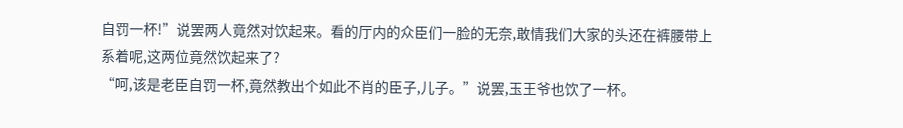自罚一杯!”说罢两人竟然对饮起来。看的厅内的众臣们一脸的无奈,敢情我们大家的头还在裤腰带上系着呢,这两位竟然饮起来了?
“呵,该是老臣自罚一杯,竟然教出个如此不肖的臣子,儿子。”说罢,玉王爷也饮了一杯。